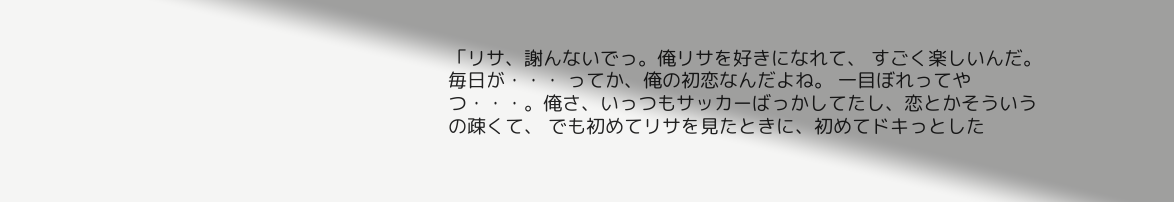「リサ、謝んないでっ。俺リサを好きになれて、 すごく楽しいんだ。毎日が・・・ ってか、俺の初恋なんだよね。 一目ぼれってやつ・・・。俺さ、いっつもサッカーばっかしてたし、恋とかそういうの疎くて、 でも初めてリサを見たときに、初めてドキっとした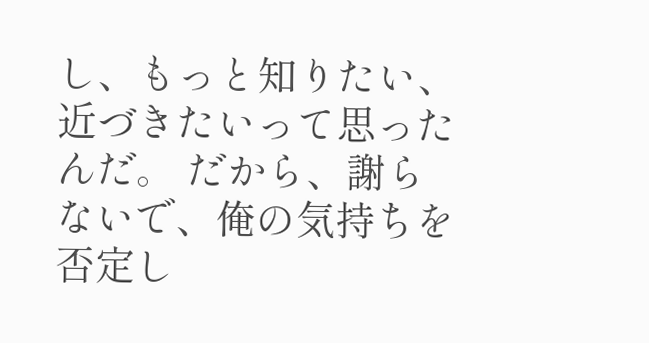し、もっと知りたい、近づきたいって思ったんだ。 だから、謝らないで、俺の気持ちを否定し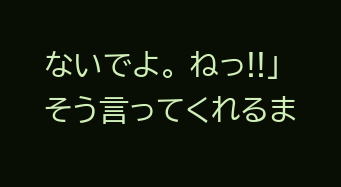ないでよ。 ねっ!!」 そう言ってくれるま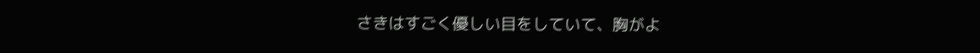さきはすごく優しい目をしていて、胸がよ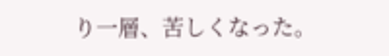り一層、苦しくなった。